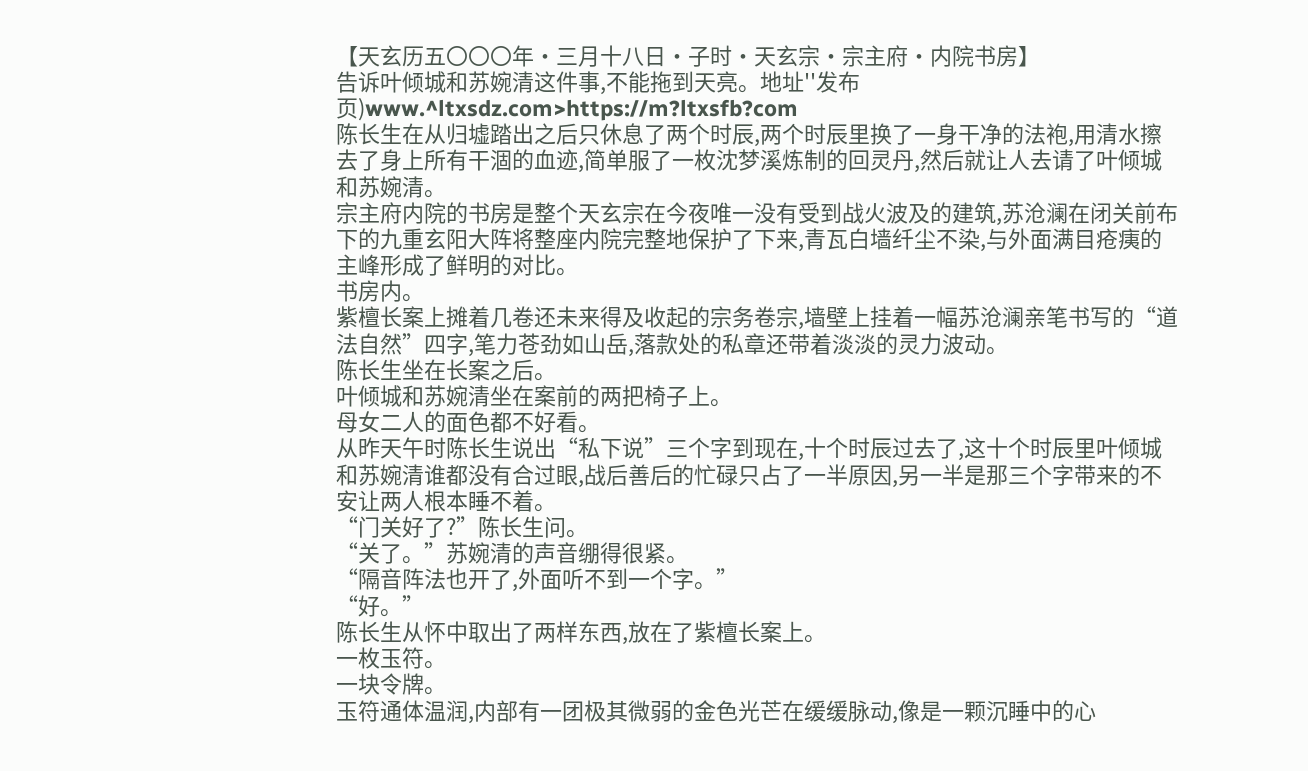【天玄历五〇〇〇年·三月十八日·子时·天玄宗·宗主府·内院书房】
告诉叶倾城和苏婉清这件事,不能拖到天亮。地址''发布页)www.^ltxsdz.com>https://m?ltxsfb?com
陈长生在从归墟踏出之后只休息了两个时辰,两个时辰里换了一身干净的法袍,用清水擦去了身上所有干涸的血迹,简单服了一枚沈梦溪炼制的回灵丹,然后就让人去请了叶倾城和苏婉清。
宗主府内院的书房是整个天玄宗在今夜唯一没有受到战火波及的建筑,苏沧澜在闭关前布下的九重玄阳大阵将整座内院完整地保护了下来,青瓦白墙纤尘不染,与外面满目疮痍的主峰形成了鲜明的对比。
书房内。
紫檀长案上摊着几卷还未来得及收起的宗务卷宗,墙壁上挂着一幅苏沧澜亲笔书写的“道法自然”四字,笔力苍劲如山岳,落款处的私章还带着淡淡的灵力波动。
陈长生坐在长案之后。
叶倾城和苏婉清坐在案前的两把椅子上。
母女二人的面色都不好看。
从昨天午时陈长生说出“私下说”三个字到现在,十个时辰过去了,这十个时辰里叶倾城和苏婉清谁都没有合过眼,战后善后的忙碌只占了一半原因,另一半是那三个字带来的不安让两人根本睡不着。
“门关好了?”陈长生问。
“关了。”苏婉清的声音绷得很紧。
“隔音阵法也开了,外面听不到一个字。”
“好。”
陈长生从怀中取出了两样东西,放在了紫檀长案上。
一枚玉符。
一块令牌。
玉符通体温润,内部有一团极其微弱的金色光芒在缓缓脉动,像是一颗沉睡中的心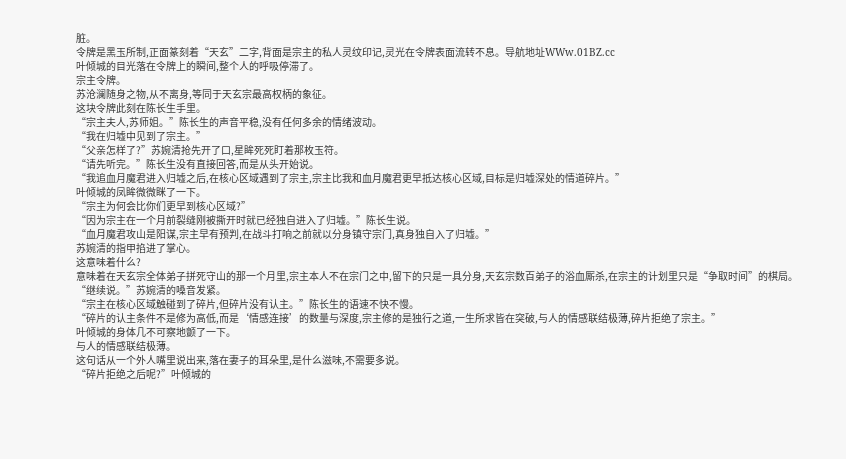脏。
令牌是黑玉所制,正面篆刻着“天玄”二字,背面是宗主的私人灵纹印记,灵光在令牌表面流转不息。导航地址WWw.01BZ.cc
叶倾城的目光落在令牌上的瞬间,整个人的呼吸停滞了。
宗主令牌。
苏沧澜随身之物,从不离身,等同于天玄宗最高权柄的象征。
这块令牌此刻在陈长生手里。
“宗主夫人,苏师姐。”陈长生的声音平稳,没有任何多余的情绪波动。
“我在归墟中见到了宗主。”
“父亲怎样了?”苏婉清抢先开了口,星眸死死盯着那枚玉符。
“请先听完。”陈长生没有直接回答,而是从头开始说。
“我追血月魔君进入归墟之后,在核心区域遇到了宗主,宗主比我和血月魔君更早抵达核心区域,目标是归墟深处的情道碎片。”
叶倾城的凤眸微微眯了一下。
“宗主为何会比你们更早到核心区域?”
“因为宗主在一个月前裂缝刚被撕开时就已经独自进入了归墟。”陈长生说。
“血月魔君攻山是阳谋,宗主早有预判,在战斗打响之前就以分身镇守宗门,真身独自入了归墟。”
苏婉清的指甲掐进了掌心。
这意味着什么?
意味着在天玄宗全体弟子拼死守山的那一个月里,宗主本人不在宗门之中,留下的只是一具分身,天玄宗数百弟子的浴血厮杀,在宗主的计划里只是“争取时间”的棋局。
“继续说。”苏婉清的嗓音发紧。
“宗主在核心区域触碰到了碎片,但碎片没有认主。”陈长生的语速不快不慢。
“碎片的认主条件不是修为高低,而是‘情感连接’的数量与深度,宗主修的是独行之道,一生所求皆在突破,与人的情感联结极薄,碎片拒绝了宗主。”
叶倾城的身体几不可察地颤了一下。
与人的情感联结极薄。
这句话从一个外人嘴里说出来,落在妻子的耳朵里,是什么滋味,不需要多说。
“碎片拒绝之后呢?”叶倾城的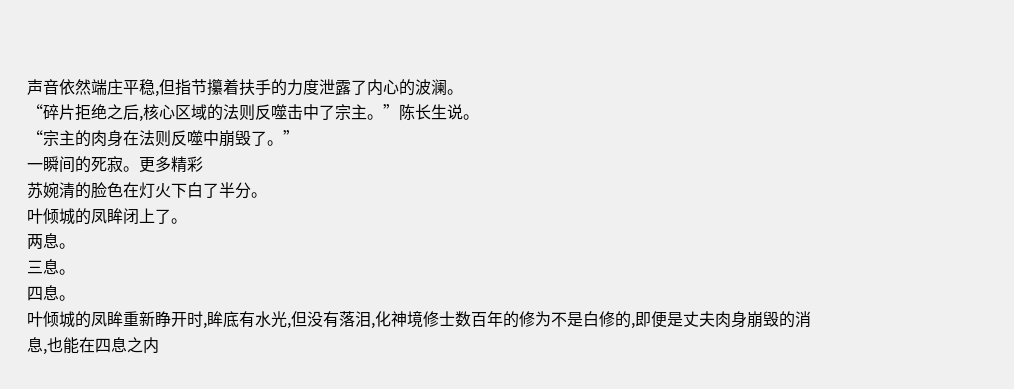声音依然端庄平稳,但指节攥着扶手的力度泄露了内心的波澜。
“碎片拒绝之后,核心区域的法则反噬击中了宗主。”陈长生说。
“宗主的肉身在法则反噬中崩毁了。”
一瞬间的死寂。更多精彩
苏婉清的脸色在灯火下白了半分。
叶倾城的凤眸闭上了。
两息。
三息。
四息。
叶倾城的凤眸重新睁开时,眸底有水光,但没有落泪,化神境修士数百年的修为不是白修的,即便是丈夫肉身崩毁的消息,也能在四息之内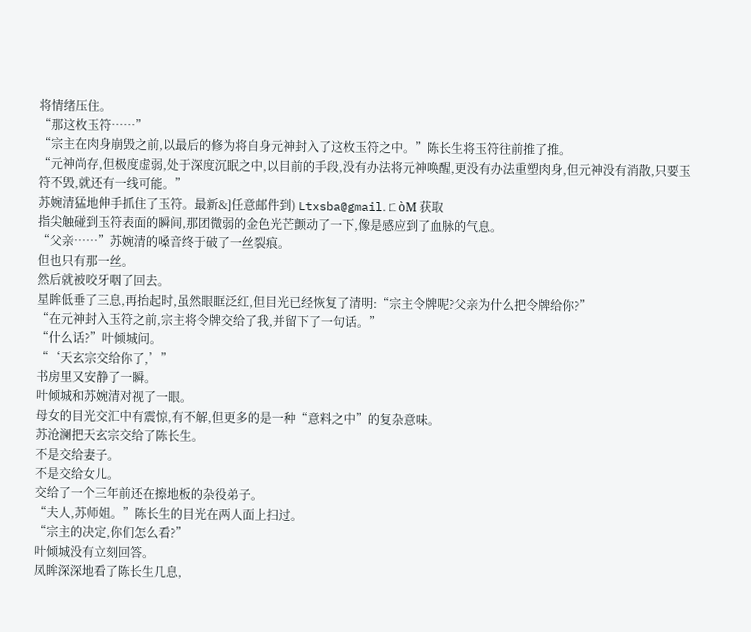将情绪压住。
“那这枚玉符……”
“宗主在肉身崩毁之前,以最后的修为将自身元神封入了这枚玉符之中。”陈长生将玉符往前推了推。
“元神尚存,但极度虚弱,处于深度沉眠之中,以目前的手段,没有办法将元神唤醒,更没有办法重塑肉身,但元神没有消散,只要玉符不毁,就还有一线可能。”
苏婉清猛地伸手抓住了玉符。最新&]任意邮件到) Ltxsba@gmail.ㄈòМ 获取
指尖触碰到玉符表面的瞬间,那团微弱的金色光芒颤动了一下,像是感应到了血脉的气息。
“父亲……”苏婉清的嗓音终于破了一丝裂痕。
但也只有那一丝。
然后就被咬牙咽了回去。
星眸低垂了三息,再抬起时,虽然眼眶泛红,但目光已经恢复了清明:“宗主令牌呢?父亲为什么把令牌给你?”
“在元神封入玉符之前,宗主将令牌交给了我,并留下了一句话。”
“什么话?”叶倾城问。
“‘天玄宗交给你了,’”
书房里又安静了一瞬。
叶倾城和苏婉清对视了一眼。
母女的目光交汇中有震惊,有不解,但更多的是一种“意料之中”的复杂意味。
苏沧澜把天玄宗交给了陈长生。
不是交给妻子。
不是交给女儿。
交给了一个三年前还在擦地板的杂役弟子。
“夫人,苏师姐。”陈长生的目光在两人面上扫过。
“宗主的决定,你们怎么看?”
叶倾城没有立刻回答。
凤眸深深地看了陈长生几息,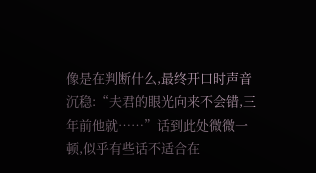像是在判断什么,最终开口时声音沉稳:“夫君的眼光向来不会错,三年前他就……”话到此处微微一顿,似乎有些话不适合在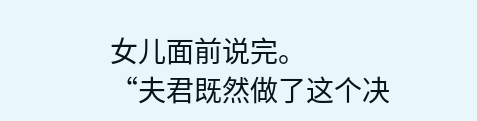女儿面前说完。
“夫君既然做了这个决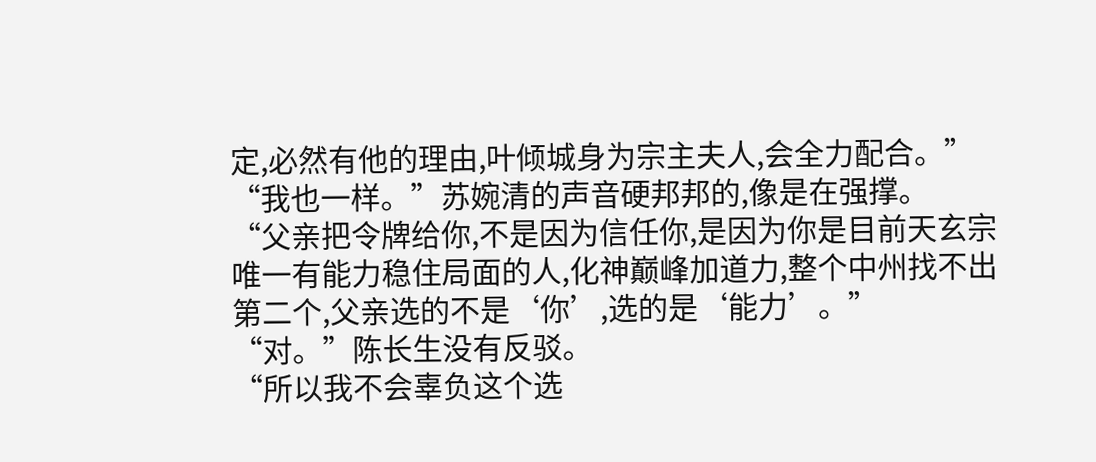定,必然有他的理由,叶倾城身为宗主夫人,会全力配合。”
“我也一样。”苏婉清的声音硬邦邦的,像是在强撑。
“父亲把令牌给你,不是因为信任你,是因为你是目前天玄宗唯一有能力稳住局面的人,化神巅峰加道力,整个中州找不出第二个,父亲选的不是‘你’,选的是‘能力’。”
“对。”陈长生没有反驳。
“所以我不会辜负这个选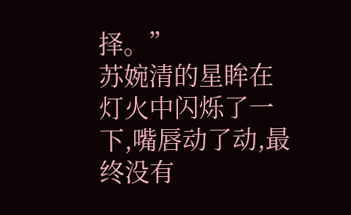择。”
苏婉清的星眸在灯火中闪烁了一下,嘴唇动了动,最终没有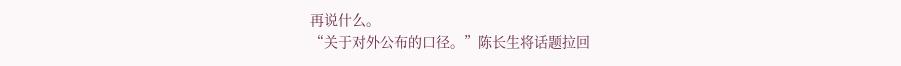再说什么。
“关于对外公布的口径。”陈长生将话题拉回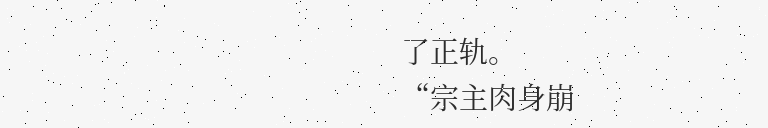了正轨。
“宗主肉身崩